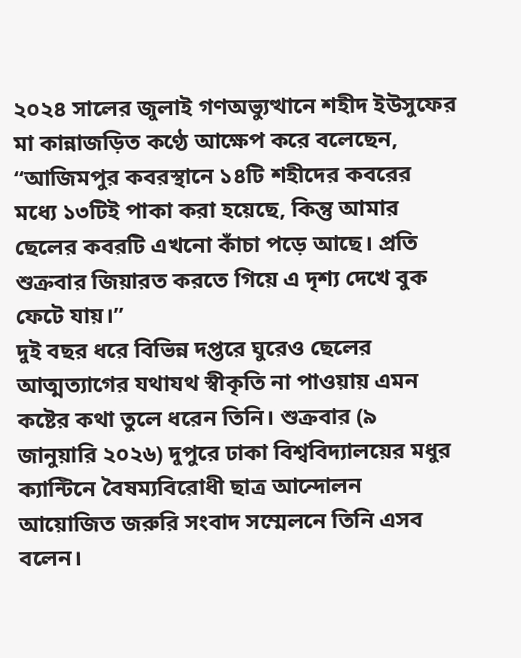২০২৪ সালের জুলাই গণঅভ্যুত্থানে শহীদ ইউসুফের মা কান্নাজড়িত কণ্ঠে আক্ষেপ করে বলেছেন, “আজিমপুর কবরস্থানে ১৪টি শহীদের কবরের মধ্যে ১৩টিই পাকা করা হয়েছে, কিন্তু আমার ছেলের কবরটি এখনো কাঁচা পড়ে আছে। প্রতি শুক্রবার জিয়ারত করতে গিয়ে এ দৃশ্য দেখে বুক ফেটে যায়।”
দুই বছর ধরে বিভিন্ন দপ্তরে ঘুরেও ছেলের আত্মত্যাগের যথাযথ স্বীকৃতি না পাওয়ায় এমন কষ্টের কথা তুলে ধরেন তিনি। শুক্রবার (৯ জানুয়ারি ২০২৬) দুপুরে ঢাকা বিশ্ববিদ্যালয়ের মধুর ক্যান্টিনে বৈষম্যবিরোধী ছাত্র আন্দোলন আয়োজিত জরুরি সংবাদ সম্মেলনে তিনি এসব বলেন।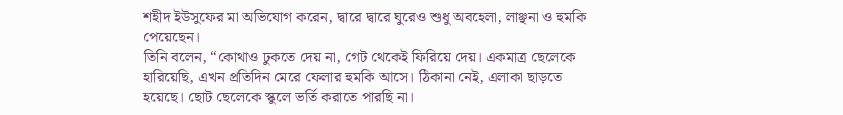শহীদ ইউসুফের মা অভিযোগ করেন, দ্বারে দ্বারে ঘুরেও শুধু অবহেলা, লাঞ্ছনা ও হুমকি পেয়েছেন।
তিনি বলেন, “কোথাও ঢুকতে দেয় না, গেট থেকেই ফিরিয়ে দেয়। একমাত্র ছেলেকে হারিয়েছি, এখন প্রতিদিন মেরে ফেলার হুমকি আসে। ঠিকানা নেই, এলাকা ছাড়তে হয়েছে। ছোট ছেলেকে স্কুলে ভর্তি করাতে পারছি না।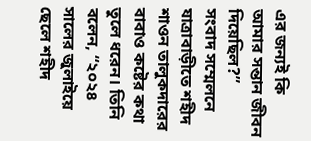এর জন্যই কি আমার সন্তান জীবন দিয়েছিল?”
সংবাদ সম্মেলনে যাত্রাবাড়ীতে শহীদ শাওন তালুকদারের বাবাও কষ্টের কথা তুলে ধরেন। তিনি বলেন, “২০২৪ সালের জুলাইয়ে ছেলে শহীদ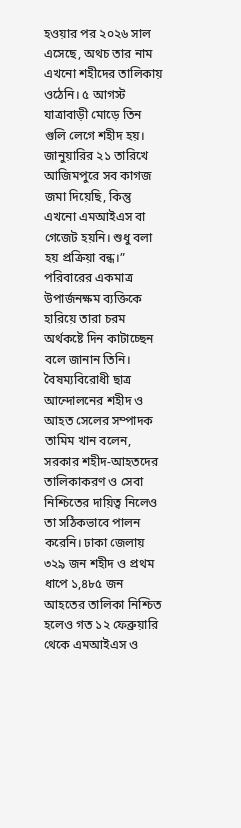হওয়ার পর ২০২৬ সাল এসেছে, অথচ তার নাম এখনো শহীদের তালিকায় ওঠেনি। ৫ আগস্ট যাত্রাবাড়ী মোড়ে তিন গুলি লেগে শহীদ হয়। জানুয়ারির ২১ তারিখে আজিমপুরে সব কাগজ জমা দিয়েছি, কিন্তু এখনো এমআইএস বা গেজেট হয়নি। শুধু বলা হয় প্রক্রিয়া বন্ধ।” পরিবারের একমাত্র উপার্জনক্ষম ব্যক্তিকে হারিয়ে তারা চরম অর্থকষ্টে দিন কাটাচ্ছেন বলে জানান তিনি।
বৈষম্যবিরোধী ছাত্র আন্দোলনের শহীদ ও আহত সেলের সম্পাদক তামিম খান বলেন, সরকার শহীদ-আহতদের তালিকাকরণ ও সেবা নিশ্চিতের দায়িত্ব নিলেও তা সঠিকভাবে পালন করেনি। ঢাকা জেলায় ৩২৯ জন শহীদ ও প্রথম ধাপে ১,৪৮৫ জন আহতের তালিকা নিশ্চিত হলেও গত ১২ ফেব্রুয়ারি থেকে এমআইএস ও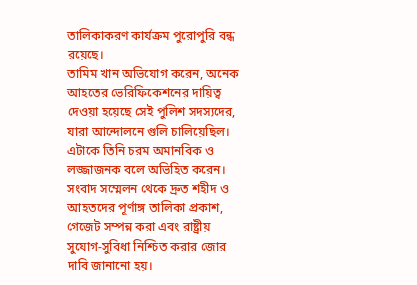তালিকাকরণ কার্যক্রম পুরোপুরি বন্ধ রয়েছে।
তামিম খান অভিযোগ করেন, অনেক আহতের ভেরিফিকেশনের দায়িত্ব দেওয়া হয়েছে সেই পুলিশ সদস্যদের, যারা আন্দোলনে গুলি চালিয়েছিল। এটাকে তিনি চরম অমানবিক ও লজ্জাজনক বলে অভিহিত করেন।
সংবাদ সম্মেলন থেকে দ্রুত শহীদ ও আহতদের পূর্ণাঙ্গ তালিকা প্রকাশ, গেজেট সম্পন্ন করা এবং রাষ্ট্রীয় সুযোগ-সুবিধা নিশ্চিত করার জোর দাবি জানানো হয়।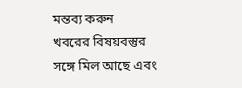মন্তব্য করুন
খবরের বিষয়বস্তুর সঙ্গে মিল আছে এবং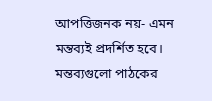আপত্তিজনক নয়- এমন মন্তব্যই প্রদর্শিত হবে। মন্তব্যগুলো পাঠকের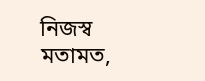নিজস্ব মতামত,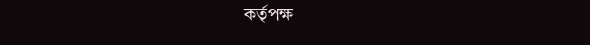কর্তৃপক্ষ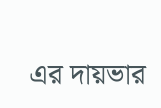এর দায়ভার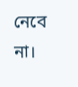নেবে না।